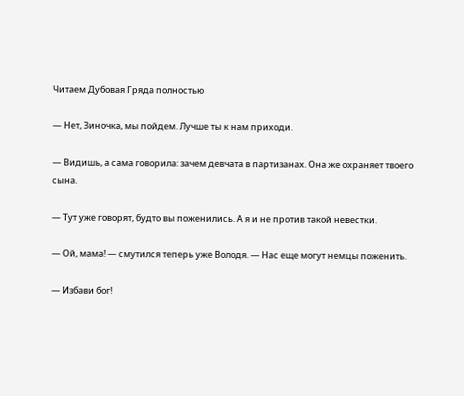Читаем Дубовая Гряда полностью

— Нет, Зиночка, мы пойдем. Лучше ты к нам приходи.

— Видишь, а сама говорила: зачем девчата в партизанах. Она же охраняет твоего сына.

— Тут уже говорят, будто вы поженились. А я и не против такой невестки.

— Ой, мама! — смутился теперь уже Володя. — Нас еще могут немцы поженить.

— Избави бог!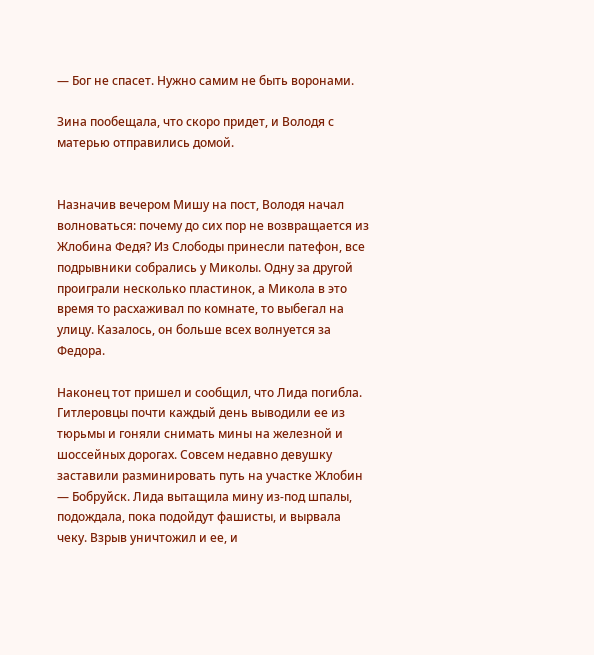— Бог не спасет. Нужно самим не быть воронами.

Зина пообещала, что скоро придет, и Володя с матерью отправились домой.


Назначив вечером Мишу на пост, Володя начал волноваться: почему до сих пор не возвращается из Жлобина Федя? Из Слободы принесли патефон, все подрывники собрались у Миколы. Одну за другой проиграли несколько пластинок, а Микола в это время то расхаживал по комнате, то выбегал на улицу. Казалось, он больше всех волнуется за Федора.

Наконец тот пришел и сообщил, что Лида погибла. Гитлеровцы почти каждый день выводили ее из тюрьмы и гоняли снимать мины на железной и шоссейных дорогах. Совсем недавно девушку заставили разминировать путь на участке Жлобин — Бобруйск. Лида вытащила мину из-под шпалы, подождала, пока подойдут фашисты, и вырвала чеку. Взрыв уничтожил и ее, и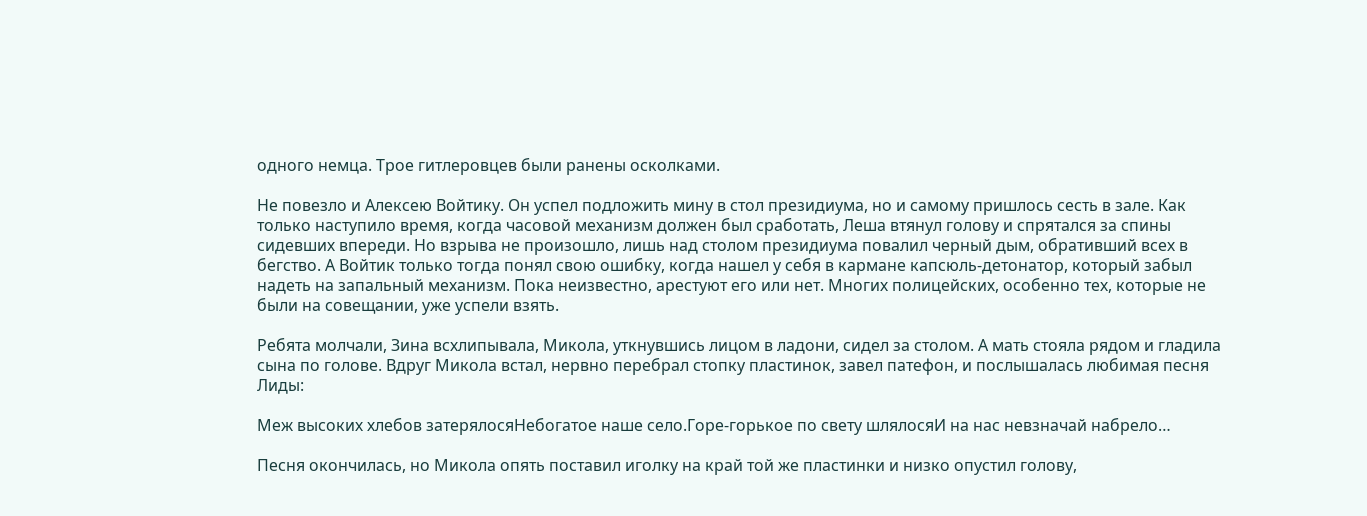одного немца. Трое гитлеровцев были ранены осколками.

Не повезло и Алексею Войтику. Он успел подложить мину в стол президиума, но и самому пришлось сесть в зале. Как только наступило время, когда часовой механизм должен был сработать, Леша втянул голову и спрятался за спины сидевших впереди. Но взрыва не произошло, лишь над столом президиума повалил черный дым, обративший всех в бегство. А Войтик только тогда понял свою ошибку, когда нашел у себя в кармане капсюль-детонатор, который забыл надеть на запальный механизм. Пока неизвестно, арестуют его или нет. Многих полицейских, особенно тех, которые не были на совещании, уже успели взять.

Ребята молчали, Зина всхлипывала, Микола, уткнувшись лицом в ладони, сидел за столом. А мать стояла рядом и гладила сына по голове. Вдруг Микола встал, нервно перебрал стопку пластинок, завел патефон, и послышалась любимая песня Лиды:

Меж высоких хлебов затерялосяНебогатое наше село.Горе-горькое по свету шлялосяИ на нас невзначай набрело…

Песня окончилась, но Микола опять поставил иголку на край той же пластинки и низко опустил голову,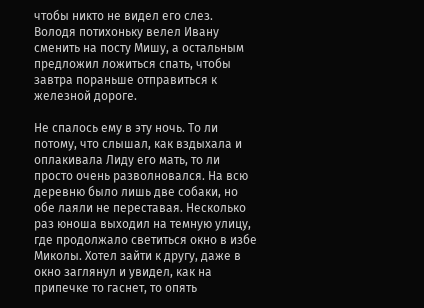чтобы никто не видел его слез. Володя потихоньку велел Ивану сменить на посту Мишу, а остальным предложил ложиться спать, чтобы завтра пораньше отправиться к железной дороге.

Не спалось ему в эту ночь. То ли потому, что слышал, как вздыхала и оплакивала Лиду его мать, то ли просто очень разволновался. На всю деревню было лишь две собаки, но обе лаяли не переставая. Несколько раз юноша выходил на темную улицу, где продолжало светиться окно в избе Миколы. Хотел зайти к другу, даже в окно заглянул и увидел, как на припечке то гаснет, то опять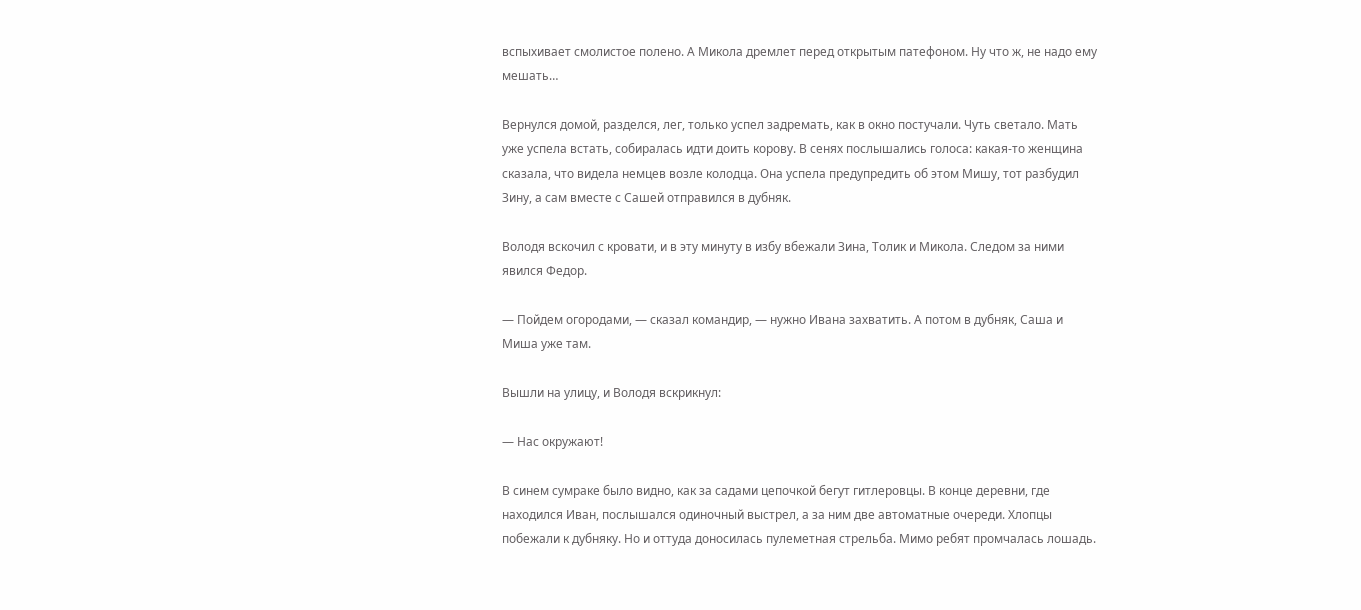вспыхивает смолистое полено. А Микола дремлет перед открытым патефоном. Ну что ж, не надо ему мешать…

Вернулся домой, разделся, лег, только успел задремать, как в окно постучали. Чуть светало. Мать уже успела встать, собиралась идти доить корову. В сенях послышались голоса: какая-то женщина сказала, что видела немцев возле колодца. Она успела предупредить об этом Мишу, тот разбудил Зину, а сам вместе с Сашей отправился в дубняк.

Володя вскочил с кровати, и в эту минуту в избу вбежали Зина, Толик и Микола. Следом за ними явился Федор.

— Пойдем огородами, — сказал командир, — нужно Ивана захватить. А потом в дубняк, Саша и Миша уже там.

Вышли на улицу, и Володя вскрикнул:

— Нас окружают!

В синем сумраке было видно, как за садами цепочкой бегут гитлеровцы. В конце деревни, где находился Иван, послышался одиночный выстрел, а за ним две автоматные очереди. Хлопцы побежали к дубняку. Но и оттуда доносилась пулеметная стрельба. Мимо ребят промчалась лошадь.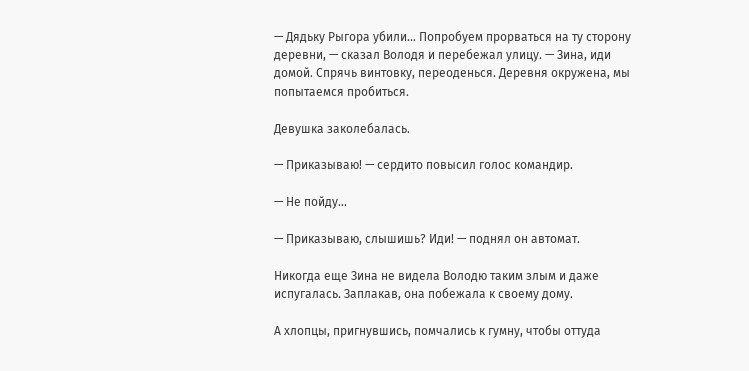— Дядьку Рыгора убили… Попробуем прорваться на ту сторону деревни, — сказал Володя и перебежал улицу. — Зина, иди домой. Спрячь винтовку, переоденься. Деревня окружена, мы попытаемся пробиться.

Девушка заколебалась.

— Приказываю! — сердито повысил голос командир.

— Не пойду…

— Приказываю, слышишь? Иди! — поднял он автомат.

Никогда еще Зина не видела Володю таким злым и даже испугалась. Заплакав, она побежала к своему дому.

А хлопцы, пригнувшись, помчались к гумну, чтобы оттуда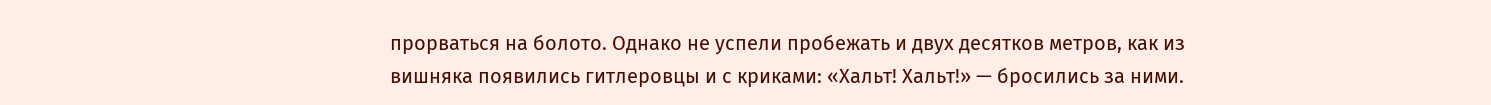прорваться на болото. Однако не успели пробежать и двух десятков метров, как из вишняка появились гитлеровцы и с криками: «Хальт! Хальт!» — бросились за ними.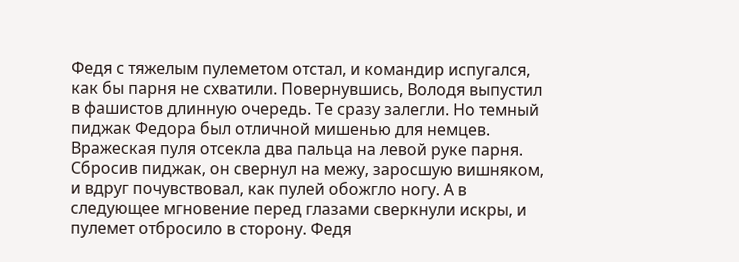Федя с тяжелым пулеметом отстал, и командир испугался, как бы парня не схватили. Повернувшись, Володя выпустил в фашистов длинную очередь. Те сразу залегли. Но темный пиджак Федора был отличной мишенью для немцев. Вражеская пуля отсекла два пальца на левой руке парня. Сбросив пиджак, он свернул на межу, заросшую вишняком, и вдруг почувствовал, как пулей обожгло ногу. А в следующее мгновение перед глазами сверкнули искры, и пулемет отбросило в сторону. Федя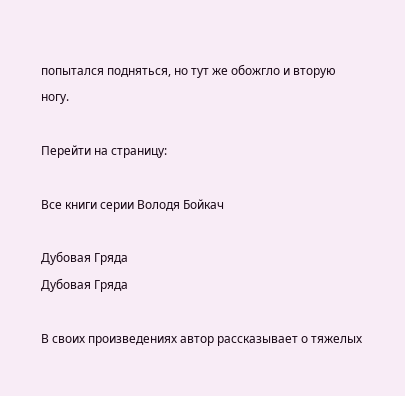попытался подняться, но тут же обожгло и вторую ногу.

Перейти на страницу:

Все книги серии Володя Бойкач

Дубовая Гряда
Дубовая Гряда

В своих произведениях автор рассказывает о тяжелых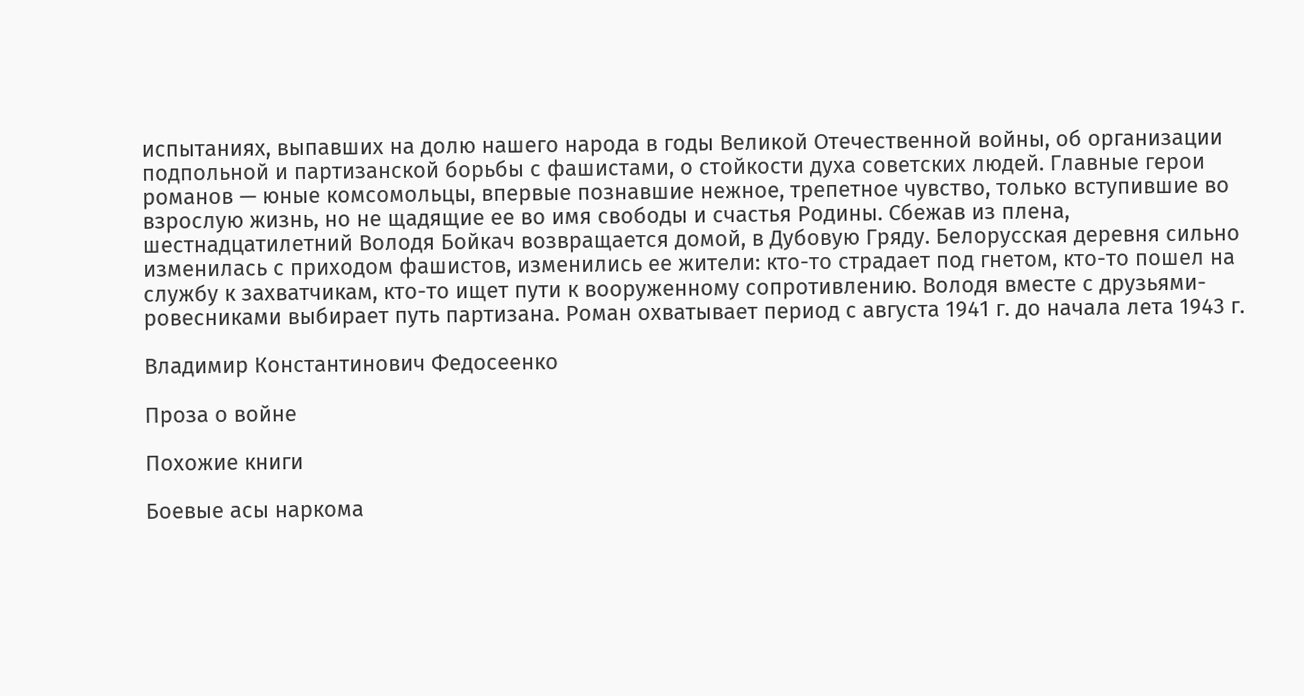испытаниях, выпавших на долю нашего народа в годы Великой Отечественной войны, об организации подпольной и партизанской борьбы с фашистами, о стойкости духа советских людей. Главные герои романов — юные комсомольцы, впервые познавшие нежное, трепетное чувство, только вступившие во взрослую жизнь, но не щадящие ее во имя свободы и счастья Родины. Сбежав из плена, шестнадцатилетний Володя Бойкач возвращается домой, в Дубовую Гряду. Белорусская деревня сильно изменилась с приходом фашистов, изменились ее жители: кто-то страдает под гнетом, кто-то пошел на службу к захватчикам, кто-то ищет пути к вооруженному сопротивлению. Володя вместе с друзьями-ровесниками выбирает путь партизана. Роман охватывает период с августа 1941 г. до начала лета 1943 г.

Владимир Константинович Федосеенко

Проза о войне

Похожие книги

Боевые асы наркома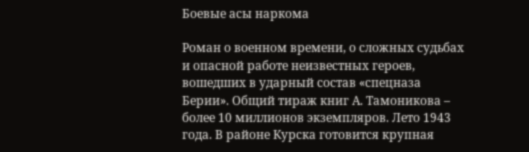Боевые асы наркома

Роман о военном времени, о сложных судьбах и опасной работе неизвестных героев, вошедших в ударный состав «спецназа Берии». Общий тираж книг А. Тамоникова – более 10 миллионов экземпляров. Лето 1943 года. В районе Курска готовится крупная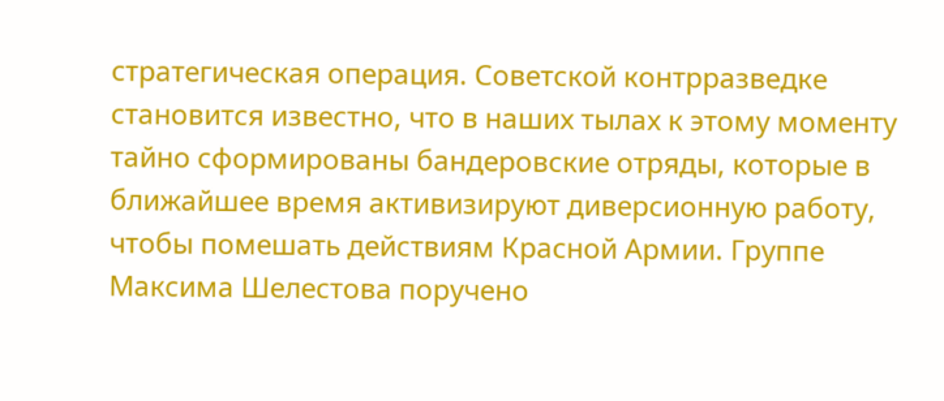стратегическая операция. Советской контрразведке становится известно, что в наших тылах к этому моменту тайно сформированы бандеровские отряды, которые в ближайшее время активизируют диверсионную работу, чтобы помешать действиям Красной Армии. Группе Максима Шелестова поручено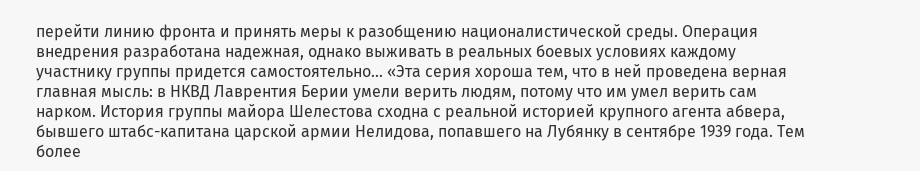перейти линию фронта и принять меры к разобщению националистической среды. Операция внедрения разработана надежная, однако выживать в реальных боевых условиях каждому участнику группы придется самостоятельно… «Эта серия хороша тем, что в ней проведена верная главная мысль: в НКВД Лаврентия Берии умели верить людям, потому что им умел верить сам нарком. История группы майора Шелестова сходна с реальной историей крупного агента абвера, бывшего штабс-капитана царской армии Нелидова, попавшего на Лубянку в сентябре 1939 года. Тем более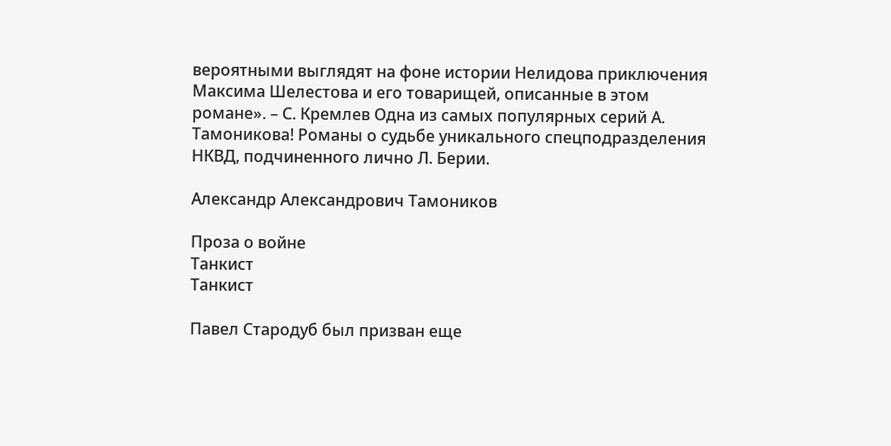вероятными выглядят на фоне истории Нелидова приключения Максима Шелестова и его товарищей, описанные в этом романе». – С. Кремлев Одна из самых популярных серий А. Тамоникова! Романы о судьбе уникального спецподразделения НКВД, подчиненного лично Л. Берии.

Александр Александрович Тамоников

Проза о войне
Танкист
Танкист

Павел Стародуб был призван еще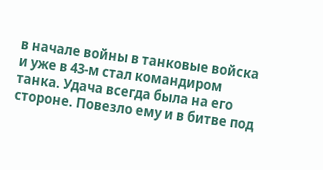в начале войны в танковые войска и уже в 43-м стал командиром танка. Удача всегда была на его стороне. Повезло ему и в битве под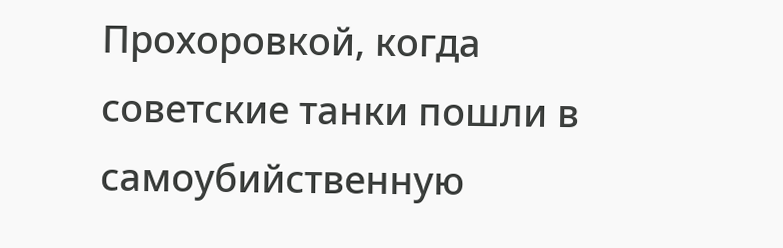Прохоровкой, когда советские танки пошли в самоубийственную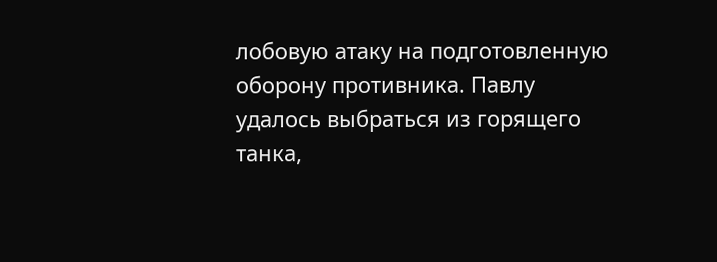лобовую атаку на подготовленную оборону противника. Павлу удалось выбраться из горящего танка,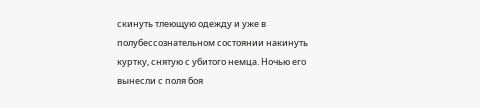скинуть тлеющую одежду и уже в полубессознательном состоянии накинуть куртку, снятую с убитого немца. Ночью его вынесли с поля боя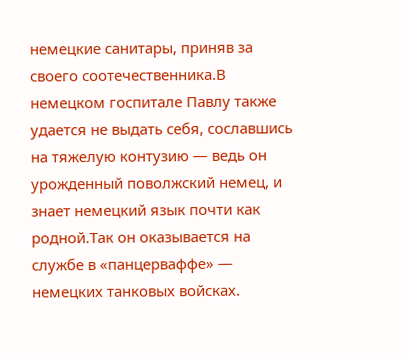немецкие санитары, приняв за своего соотечественника.В немецком госпитале Павлу также удается не выдать себя, сославшись на тяжелую контузию — ведь он урожденный поволжский немец, и знает немецкий язык почти как родной.Так он оказывается на службе в «панцерваффе» — немецких танковых войсках.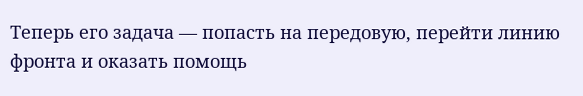Теперь его задача — попасть на передовую, перейти линию фронта и оказать помощь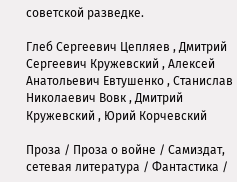советской разведке.

Глеб Сергеевич Цепляев , Дмитрий Сергеевич Кружевский , Алексей Анатольевич Евтушенко , Станислав Николаевич Вовк , Дмитрий Кружевский , Юрий Корчевский

Проза / Проза о войне / Самиздат, сетевая литература / Фантастика /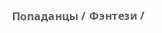Попаданцы / Фэнтези /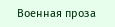Военная проза